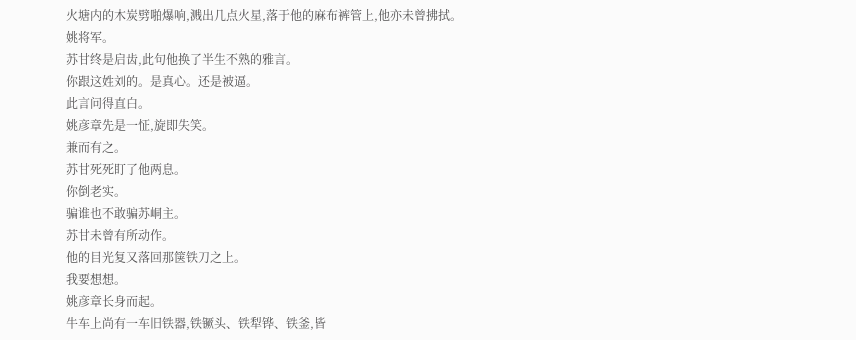火塘内的木炭劈啪爆响,溅出几点火星,落于他的麻布裤管上,他亦未曾拂拭。
姚将军。
苏甘终是启齿,此句他换了半生不熟的雅言。
你跟这姓刘的。是真心。还是被逼。
此言问得直白。
姚彦章先是一怔,旋即失笑。
兼而有之。
苏甘死死盯了他两息。
你倒老实。
骗谁也不敢骗苏峒主。
苏甘未曾有所动作。
他的目光复又落回那箧铁刀之上。
我要想想。
姚彦章长身而起。
牛车上尚有一车旧铁器,铁镢头、铁犁铧、铁釜,皆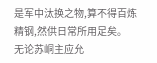是军中汰换之物,算不得百炼精钢,然供日常所用足矣。
无论苏峒主应允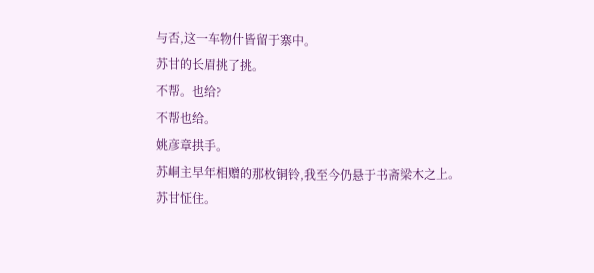与否,这一车物什皆留于寨中。
苏甘的长眉挑了挑。
不帮。也给?
不帮也给。
姚彦章拱手。
苏峒主早年相赠的那枚铜铃,我至今仍悬于书斋梁木之上。
苏甘怔住。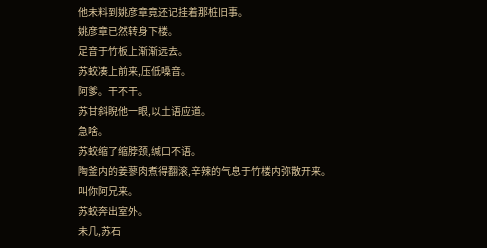他未料到姚彦章竟还记挂着那桩旧事。
姚彦章已然转身下楼。
足音于竹板上渐渐远去。
苏蛟凑上前来,压低嗓音。
阿爹。干不干。
苏甘斜睨他一眼,以土语应道。
急啥。
苏蛟缩了缩脖颈,缄口不语。
陶釜内的姜蓼肉煮得翻滚,辛辣的气息于竹楼内弥散开来。
叫你阿兄来。
苏蛟奔出室外。
未几,苏石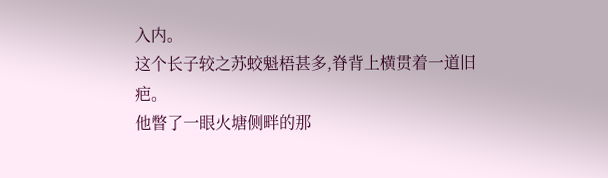入内。
这个长子较之苏蛟魁梧甚多,脊背上横贯着一道旧疤。
他瞥了一眼火塘侧畔的那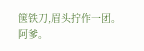箧铁刀,眉头拧作一团。
阿爹。